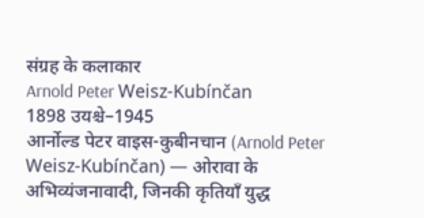संग्रह के कलाकार
Arnold Peter Weisz-Kubínčan
1898 उयश्चे–1945
आर्नोल्ड पेटर वाइस-कुबीनचान (Arnold Peter Weisz-Kubínčan) — ओरावा के अभिव्यंजनावादी, जिनकी कृतियाँ युद्ध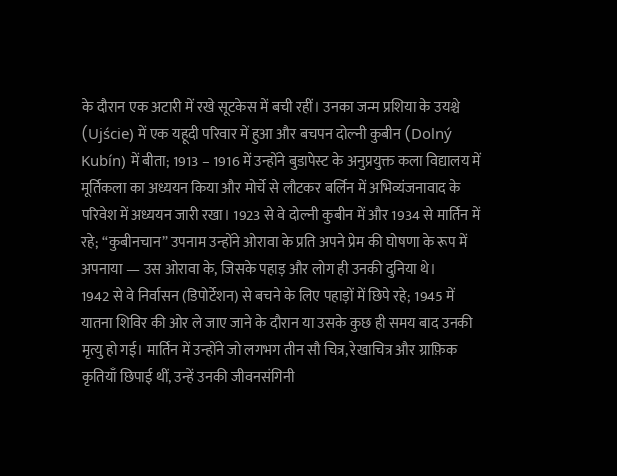के दौरान एक अटारी में रखे सूटकेस में बची रहीं। उनका जन्म प्रशिया के उयश्चे (Ujście) में एक यहूदी परिवार में हुआ और बचपन दोल्नी कुबीन (Dolný Kubín) में बीता; 1913 – 1916 में उन्होंने बुडापेस्ट के अनुप्रयुक्त कला विद्यालय में मूर्तिकला का अध्ययन किया और मोर्चे से लौटकर बर्लिन में अभिव्यंजनावाद के परिवेश में अध्ययन जारी रखा। 1923 से वे दोल्नी कुबीन में और 1934 से मार्तिन में रहे; “कुबीनचान” उपनाम उन्होंने ओरावा के प्रति अपने प्रेम की घोषणा के रूप में अपनाया — उस ओरावा के, जिसके पहाड़ और लोग ही उनकी दुनिया थे।
1942 से वे निर्वासन (डिपोर्टेशन) से बचने के लिए पहाड़ों में छिपे रहे; 1945 में यातना शिविर की ओर ले जाए जाने के दौरान या उसके कुछ ही समय बाद उनकी मृत्यु हो गई। मार्तिन में उन्होंने जो लगभग तीन सौ चित्र, रेखाचित्र और ग्राफ़िक कृतियाँ छिपाई थीं, उन्हें उनकी जीवनसंगिनी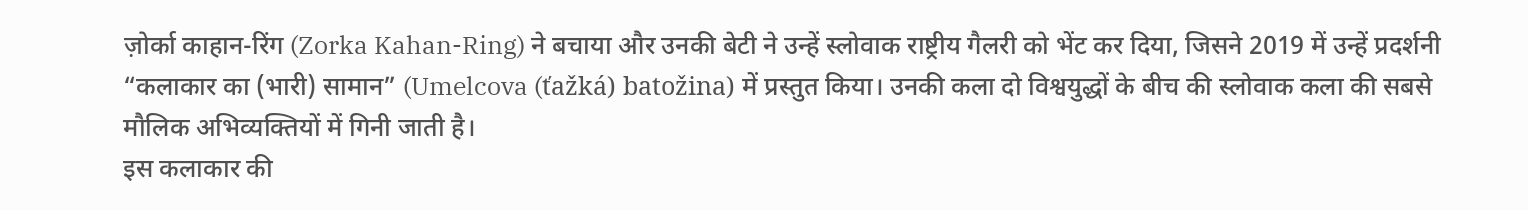ज़ोर्का काहान-रिंग (Zorka Kahan-Ring) ने बचाया और उनकी बेटी ने उन्हें स्लोवाक राष्ट्रीय गैलरी को भेंट कर दिया, जिसने 2019 में उन्हें प्रदर्शनी “कलाकार का (भारी) सामान” (Umelcova (ťažká) batožina) में प्रस्तुत किया। उनकी कला दो विश्वयुद्धों के बीच की स्लोवाक कला की सबसे मौलिक अभिव्यक्तियों में गिनी जाती है।
इस कलाकार की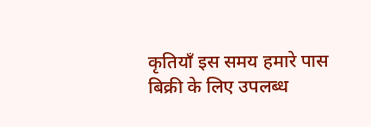कृतियाँ इस समय हमारे पास बिक्री के लिए उपलब्ध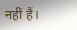नहीं हैं।